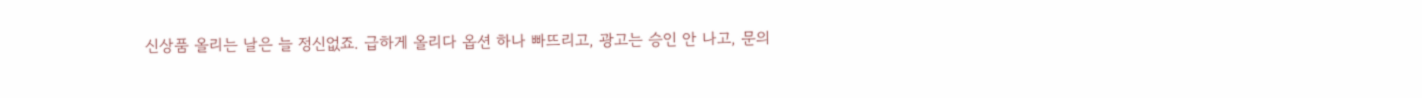신상품 올리는 날은 늘 정신없죠. 급하게 올리다 옵션 하나 빠뜨리고, 광고는 승인 안 나고, 문의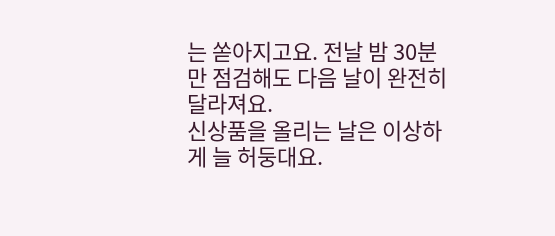는 쏟아지고요. 전날 밤 30분만 점검해도 다음 날이 완전히 달라져요.
신상품을 올리는 날은 이상하게 늘 허둥대요.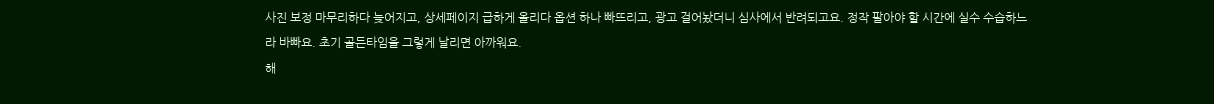사진 보정 마무리하다 늦어지고, 상세페이지 급하게 올리다 옵션 하나 빠뜨리고, 광고 걸어놨더니 심사에서 반려되고요. 정작 팔아야 할 시간에 실수 수습하느라 바빠요. 초기 골든타임을 그렇게 날리면 아까워요.
해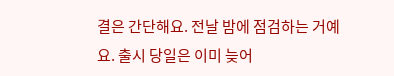결은 간단해요. 전날 밤에 점검하는 거예요. 출시 당일은 이미 늦어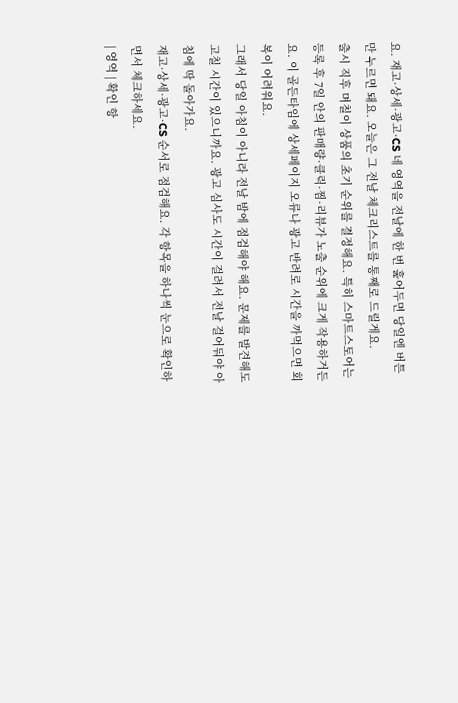요. 재고·상세·광고·CS 네 영역을 전날에 한 번 훑어두면 당일엔 버튼만 누르면 돼요. 오늘은 그 전날 체크리스트를 통째로 드릴게요.
출시 직후 며칠이 상품의 초기 순위를 결정해요. 특히 스마트스토어는 등록 후 7일 안의 판매량·클릭·찜·리뷰가 노출 순위에 크게 작용하거든요. 이 골든타임에 상세페이지 오류나 광고 반려로 시간을 까먹으면 회복이 어려워요.
그래서 당일 아침이 아니라 전날 밤에 점검해야 해요. 문제를 발견해도 고칠 시간이 있으니까요. 광고 심사도 시간이 걸려서 전날 걸어둬야 아침에 딱 돌아가요.
재고·상세·광고·CS 순서로 점검해요. 각 항목을 하나씩 눈으로 확인하면서 체크하세요.
| 영역 | 확인 항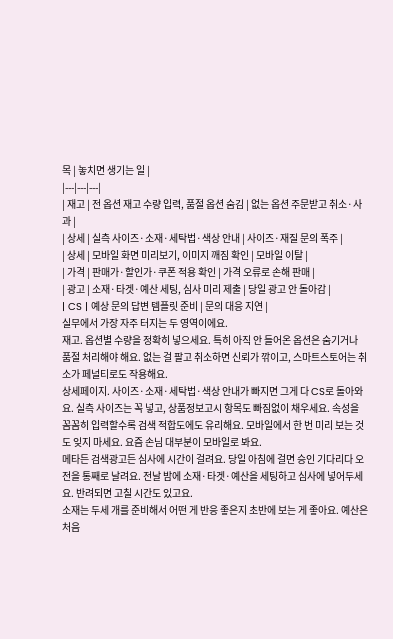목 | 놓치면 생기는 일 |
|---|---|---|
| 재고 | 전 옵션 재고 수량 입력, 품절 옵션 숨김 | 없는 옵션 주문받고 취소·사과 |
| 상세 | 실측 사이즈·소재·세탁법·색상 안내 | 사이즈·재질 문의 폭주 |
| 상세 | 모바일 화면 미리보기, 이미지 깨짐 확인 | 모바일 이탈 |
| 가격 | 판매가·할인가·쿠폰 적용 확인 | 가격 오류로 손해 판매 |
| 광고 | 소재·타겟·예산 세팅, 심사 미리 제출 | 당일 광고 안 돌아감 |
| CS | 예상 문의 답변 템플릿 준비 | 문의 대응 지연 |
실무에서 가장 자주 터지는 두 영역이에요.
재고. 옵션별 수량을 정확히 넣으세요. 특히 아직 안 들어온 옵션은 숨기거나 품절 처리해야 해요. 없는 걸 팔고 취소하면 신뢰가 깎이고, 스마트스토어는 취소가 페널티로도 작용해요.
상세페이지. 사이즈·소재·세탁법·색상 안내가 빠지면 그게 다 CS로 돌아와요. 실측 사이즈는 꼭 넣고, 상품정보고시 항목도 빠짐없이 채우세요. 속성을 꼼꼼히 입력할수록 검색 적합도에도 유리해요. 모바일에서 한 번 미리 보는 것도 잊지 마세요. 요즘 손님 대부분이 모바일로 봐요.
메타든 검색광고든 심사에 시간이 걸려요. 당일 아침에 걸면 승인 기다리다 오전을 통째로 날려요. 전날 밤에 소재·타겟·예산을 세팅하고 심사에 넣어두세요. 반려되면 고칠 시간도 있고요.
소재는 두세 개를 준비해서 어떤 게 반응 좋은지 초반에 보는 게 좋아요. 예산은 처음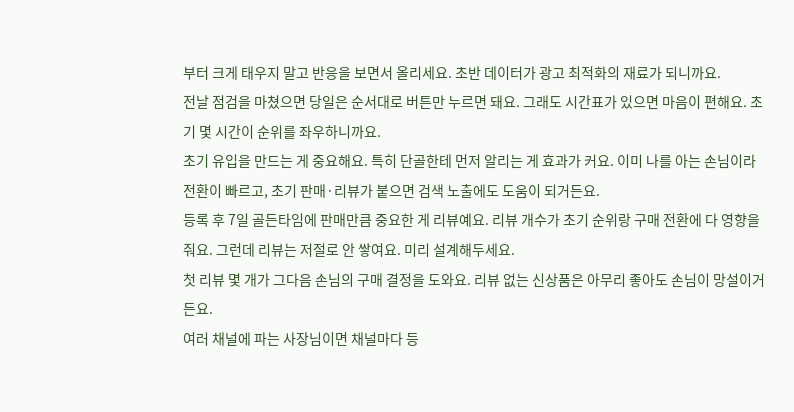부터 크게 태우지 말고 반응을 보면서 올리세요. 초반 데이터가 광고 최적화의 재료가 되니까요.
전날 점검을 마쳤으면 당일은 순서대로 버튼만 누르면 돼요. 그래도 시간표가 있으면 마음이 편해요. 초기 몇 시간이 순위를 좌우하니까요.
초기 유입을 만드는 게 중요해요. 특히 단골한테 먼저 알리는 게 효과가 커요. 이미 나를 아는 손님이라 전환이 빠르고, 초기 판매·리뷰가 붙으면 검색 노출에도 도움이 되거든요.
등록 후 7일 골든타임에 판매만큼 중요한 게 리뷰예요. 리뷰 개수가 초기 순위랑 구매 전환에 다 영향을 줘요. 그런데 리뷰는 저절로 안 쌓여요. 미리 설계해두세요.
첫 리뷰 몇 개가 그다음 손님의 구매 결정을 도와요. 리뷰 없는 신상품은 아무리 좋아도 손님이 망설이거든요.
여러 채널에 파는 사장님이면 채널마다 등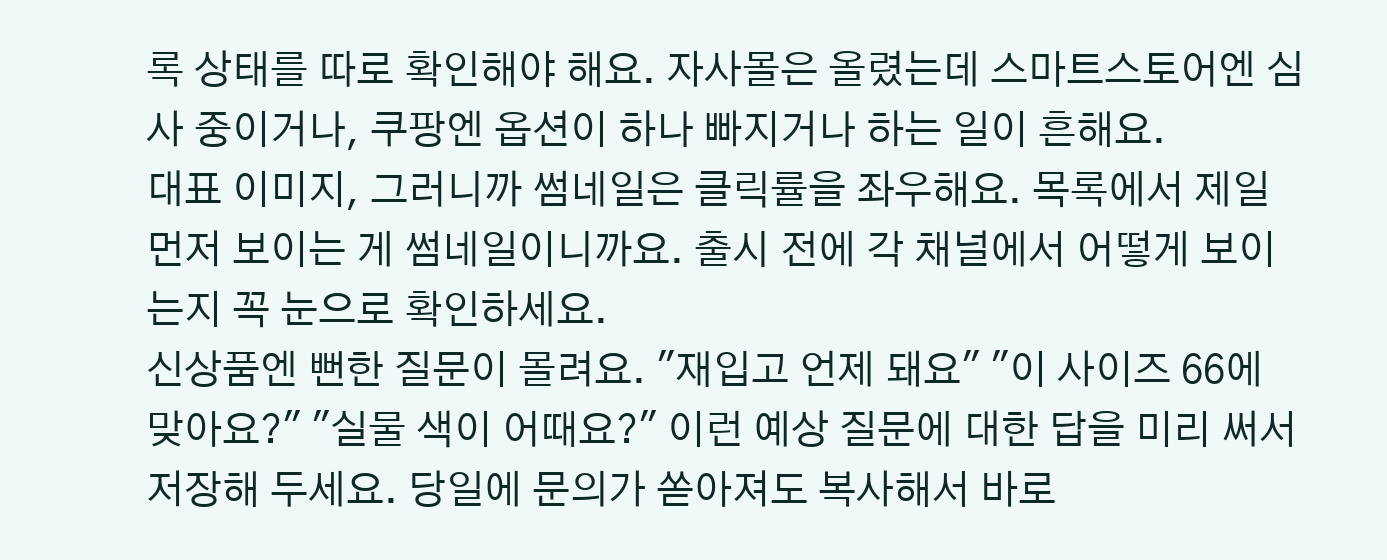록 상태를 따로 확인해야 해요. 자사몰은 올렸는데 스마트스토어엔 심사 중이거나, 쿠팡엔 옵션이 하나 빠지거나 하는 일이 흔해요.
대표 이미지, 그러니까 썸네일은 클릭률을 좌우해요. 목록에서 제일 먼저 보이는 게 썸네일이니까요. 출시 전에 각 채널에서 어떻게 보이는지 꼭 눈으로 확인하세요.
신상품엔 뻔한 질문이 몰려요. "재입고 언제 돼요" "이 사이즈 66에 맞아요?" "실물 색이 어때요?" 이런 예상 질문에 대한 답을 미리 써서 저장해 두세요. 당일에 문의가 쏟아져도 복사해서 바로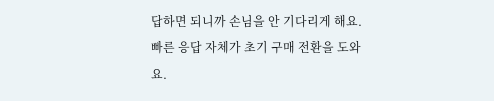답하면 되니까 손님을 안 기다리게 해요. 빠른 응답 자체가 초기 구매 전환을 도와요.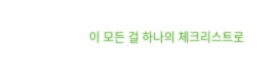이 모든 걸 하나의 체크리스트로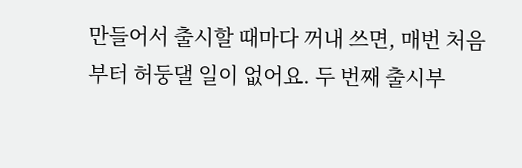만들어서 출시할 때마다 꺼내 쓰면, 매번 처음부터 허둥댈 일이 없어요. 두 번째 출시부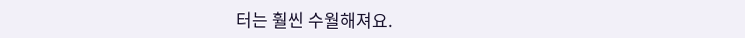터는 훨씬 수월해져요.